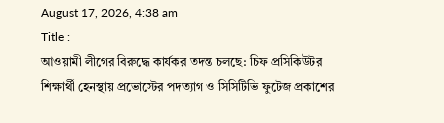August 17, 2026, 4:38 am
Title :
আওয়ামী লীগের বিরুদ্ধে কার্যকর তদন্ত চলছে: চিফ প্রসিকিউটর শিক্ষার্থী হেনস্থায় প্রভোস্টের পদত্যাগ ও সিসিটিভি ফুটেজ প্রকাশের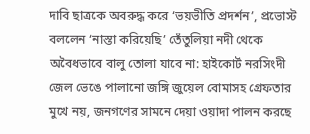দাবি ছাত্রকে অবরুদ্ধ করে ‘ভয়ভীতি প্রদর্শন’, প্রভোস্ট বললেন ‘নাস্তা করিয়েছি’ তেঁতুলিয়া নদী থেকে অবৈধভাবে বালু তোলা যাবে না: হাইকোর্ট নরসিংদী জেল ভেঙে পালানো জঙ্গি জুয়েল বোমাসহ গ্রেফতার মুখে নয়, জনগণের সামনে দেয়া ওয়াদা পালন করছে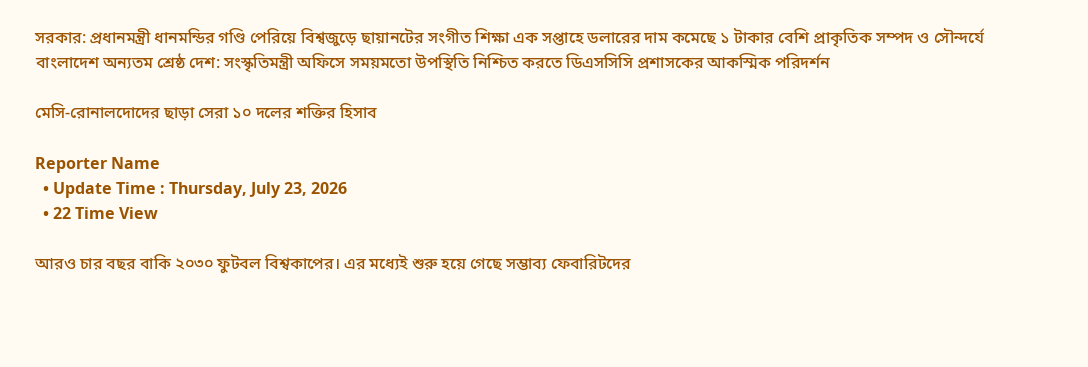সরকার: প্রধানমন্ত্রী ধানমন্ডির গণ্ডি পেরিয়ে বিশ্বজুড়ে ছায়ানটের সংগীত শিক্ষা এক সপ্তাহে ডলারের দাম কমেছে ১ টাকার বেশি প্রাকৃতিক সম্পদ ও সৌন্দর্যে বাংলাদেশ অন্যতম শ্রেষ্ঠ দেশ: সংস্কৃতিমন্ত্রী অফিসে সময়মতো উপস্থিতি নিশ্চিত করতে ডিএসসিসি প্রশাসকের আকস্মিক পরিদর্শন

মেসি-রোনালদোদের ছাড়া সেরা ১০ দলের শক্তির হিসাব

Reporter Name
  • Update Time : Thursday, July 23, 2026
  • 22 Time View

আরও চার বছর বাকি ২০৩০ ফুটবল বিশ্বকাপের। এর মধ্যেই শুরু হয়ে গেছে সম্ভাব্য ফেবারিটদের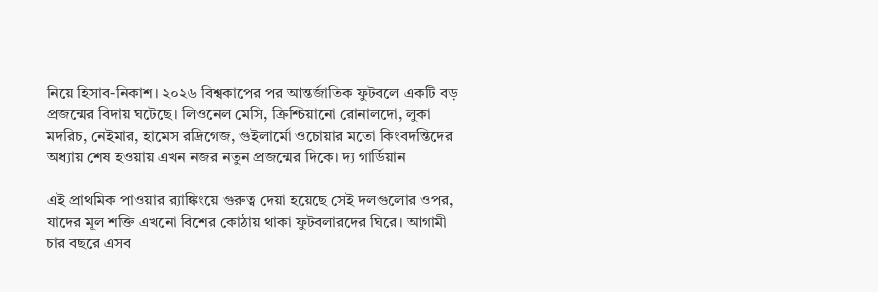নিয়ে হিসাব-নিকাশ। ২০২৬ বিশ্বকাপের পর আন্তর্জাতিক ফুটবলে একটি বড় প্রজন্মের বিদায় ঘটেছে। লিওনেল মেসি, ক্রিশ্চিয়ানো রোনালদো, লুকা মদরিচ, নেইমার, হামেস রদ্রিগেজ, গুইলার্মো ওচোয়ার মতো কিংবদন্তিদের অধ্যায় শেষ হওয়ায় এখন নজর নতুন প্রজন্মের দিকে। দ্য গার্ডিয়ান

এই প্রাথমিক পাওয়ার র‍্যাঙ্কিংয়ে গুরুত্ব দেয়া হয়েছে সেই দলগুলোর ওপর, যাদের মূল শক্তি এখনো বিশের কোঠায় থাকা ফুটবলারদের ঘিরে। আগামী চার বছরে এসব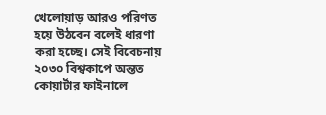খেলোয়াড় আরও পরিণত হয়ে উঠবেন বলেই ধারণা করা হচ্ছে। সেই বিবেচনায় ২০৩০ বিশ্বকাপে অন্তত কোয়ার্টার ফাইনালে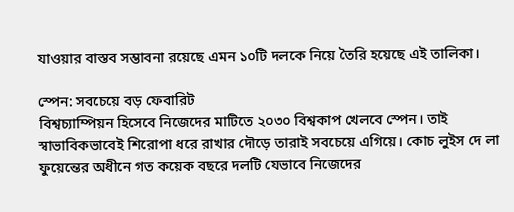যাওয়ার বাস্তব সম্ভাবনা রয়েছে এমন ১০টি দলকে নিয়ে তৈরি হয়েছে এই তালিকা।

স্পেন: সবচেয়ে বড় ফেবারিট
বিশ্বচ্যাম্পিয়ন হিসেবে নিজেদের মাটিতে ২০৩০ বিশ্বকাপ খেলবে স্পেন। তাই স্বাভাবিকভাবেই শিরোপা ধরে রাখার দৌড়ে তারাই সবচেয়ে এগিয়ে। কোচ লুইস দে লা ফুয়েন্তের অধীনে গত কয়েক বছরে দলটি যেভাবে নিজেদের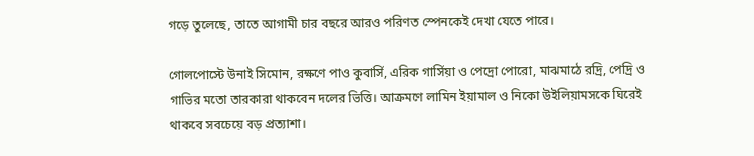গড়ে তুলেছে, তাতে আগামী চার বছরে আরও পরিণত স্পেনকেই দেখা যেতে পারে।

গোলপোস্টে উনাই সিমোন, রক্ষণে পাও কুবার্সি, এরিক গার্সিয়া ও পেদ্রো পোরো, মাঝমাঠে রদ্রি, পেদ্রি ও গাভির মতো তারকারা থাকবেন দলের ভিত্তি। আক্রমণে লামিন ইয়ামাল ও নিকো উইলিয়ামসকে ঘিরেই থাকবে সবচেয়ে বড় প্রত্যাশা।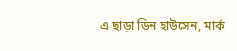এ ছাড়া ডিন হাউসেন, মার্ক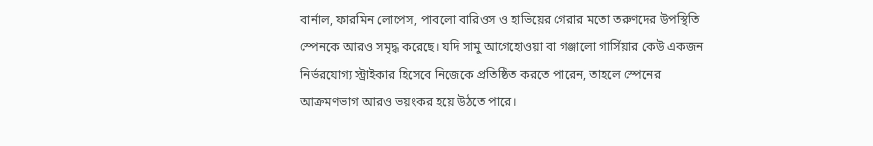বার্নাল, ফারমিন লোপেস, পাবলো বারিওস ও হাভিয়ের গেরার মতো তরুণদের উপস্থিতি স্পেনকে আরও সমৃদ্ধ করেছে। যদি সামু আগেহোওয়া বা গঞ্জালো গার্সিয়ার কেউ একজন নির্ভরযোগ্য স্ট্রাইকার হিসেবে নিজেকে প্রতিষ্ঠিত করতে পারেন, তাহলে স্পেনের আক্রমণভাগ আরও ভয়ংকর হয়ে উঠতে পারে।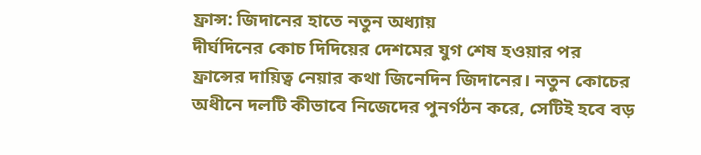ফ্রান্স: জিদানের হাতে নতুন অধ্যায়
দীর্ঘদিনের কোচ দিদিয়ের দেশমের যুগ শেষ হওয়ার পর ফ্রান্সের দায়িত্ব নেয়ার কথা জিনেদিন জিদানের। নতুন কোচের অধীনে দলটি কীভাবে নিজেদের পুনর্গঠন করে, সেটিই হবে বড়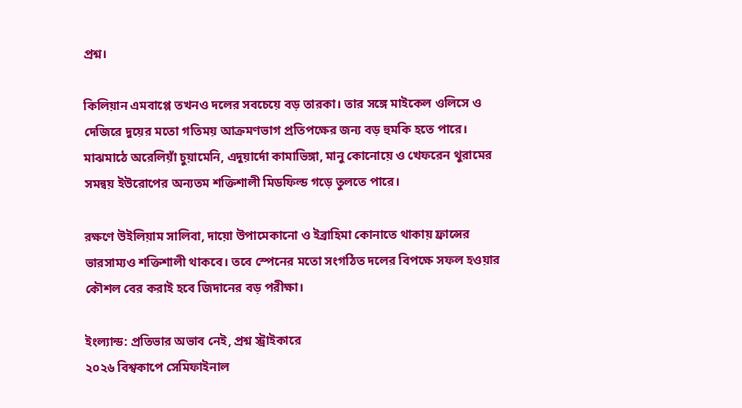প্রশ্ন।

কিলিয়ান এমবাপ্পে তখনও দলের সবচেয়ে বড় তারকা। তার সঙ্গে মাইকেল ওলিসে ও দেজিরে দুয়ের মতো গতিময় আক্রমণভাগ প্রতিপক্ষের জন্য বড় হুমকি হতে পারে। মাঝমাঠে অরেলিয়াঁ চুয়ামেনি, এদুয়ার্দো কামাভিঙ্গা, মানু কোনোয়ে ও খেফরেন থুরামের সমন্বয় ইউরোপের অন্যতম শক্তিশালী মিডফিল্ড গড়ে তুলতে পারে।

রক্ষণে উইলিয়াম সালিবা, দায়ো উপামেকানো ও ইব্রাহিমা কোনাতে থাকায় ফ্রান্সের ভারসাম্যও শক্তিশালী থাকবে। তবে স্পেনের মতো সংগঠিত দলের বিপক্ষে সফল হওয়ার কৌশল বের করাই হবে জিদানের বড় পরীক্ষা।

ইংল্যান্ড: প্রতিভার অভাব নেই, প্রশ্ন স্ট্রাইকারে
২০২৬ বিশ্বকাপে সেমিফাইনাল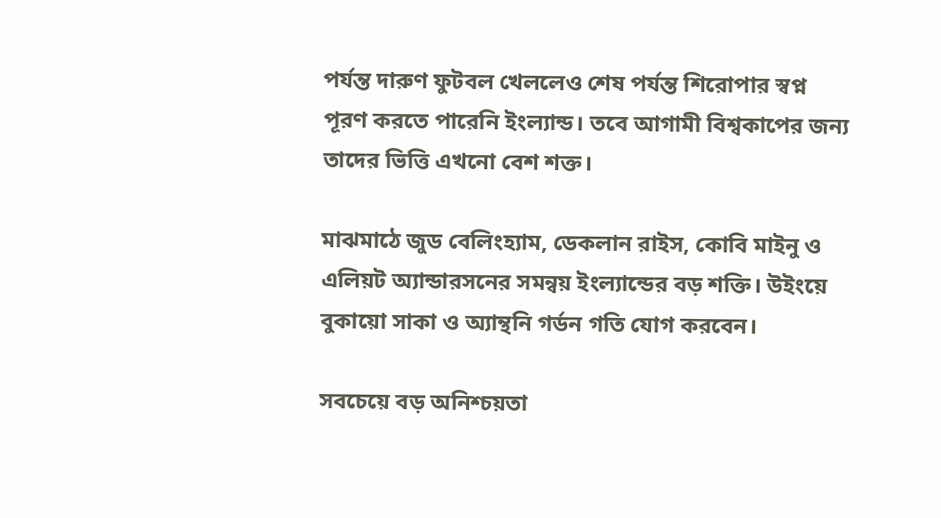পর্যন্ত দারুণ ফুটবল খেললেও শেষ পর্যন্ত শিরোপার স্বপ্ন পূরণ করতে পারেনি ইংল্যান্ড। তবে আগামী বিশ্বকাপের জন্য তাদের ভিত্তি এখনো বেশ শক্ত।

মাঝমাঠে জুড বেলিংহ্যাম, ডেকলান রাইস, কোবি মাইনু ও এলিয়ট অ্যান্ডারসনের সমন্বয় ইংল্যান্ডের বড় শক্তি। উইংয়ে বুকায়ো সাকা ও অ্যান্থনি গর্ডন গতি যোগ করবেন।

সবচেয়ে বড় অনিশ্চয়তা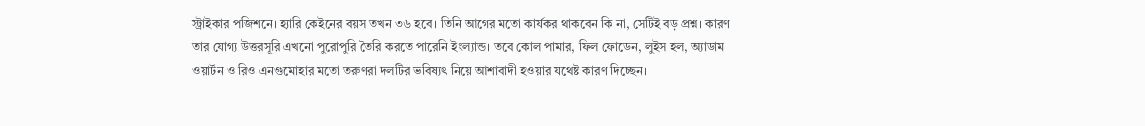স্ট্রাইকার পজিশনে। হ্যারি কেইনের বয়স তখন ৩৬ হবে। তিনি আগের মতো কার্যকর থাকবেন কি না, সেটিই বড় প্রশ্ন। কারণ তার যোগ্য উত্তরসূরি এখনো পুরোপুরি তৈরি করতে পারেনি ইংল্যান্ড। তবে কোল পামার, ফিল ফোডেন, লুইস হল, অ্যাডাম ওয়ার্টন ও রিও এনগুমোহার মতো তরুণরা দলটির ভবিষ্যৎ নিয়ে আশাবাদী হওয়ার যথেষ্ট কারণ দিচ্ছেন।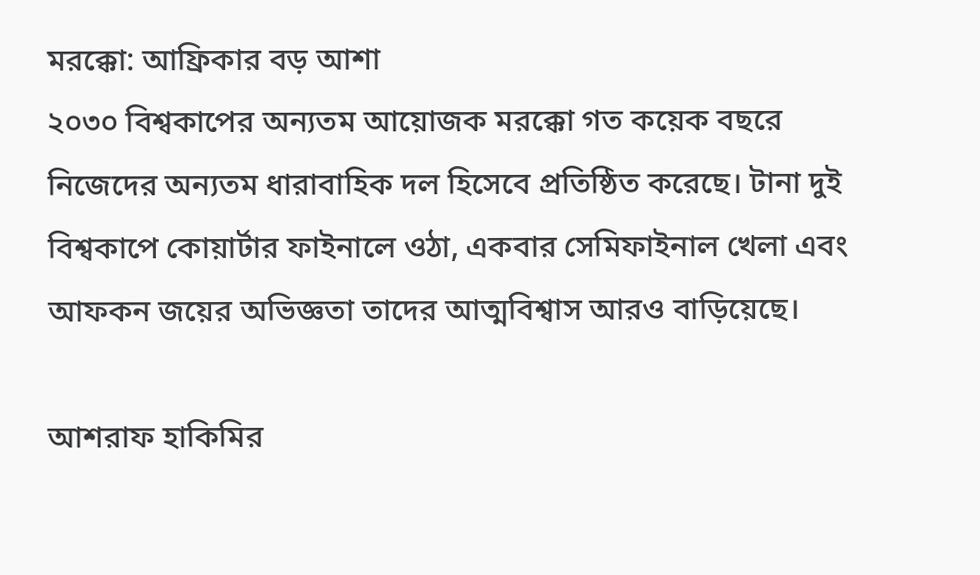মরক্কো: আফ্রিকার বড় আশা
২০৩০ বিশ্বকাপের অন্যতম আয়োজক মরক্কো গত কয়েক বছরে নিজেদের অন্যতম ধারাবাহিক দল হিসেবে প্রতিষ্ঠিত করেছে। টানা দুই বিশ্বকাপে কোয়ার্টার ফাইনালে ওঠা, একবার সেমিফাইনাল খেলা এবং আফকন জয়ের অভিজ্ঞতা তাদের আত্মবিশ্বাস আরও বাড়িয়েছে।

আশরাফ হাকিমির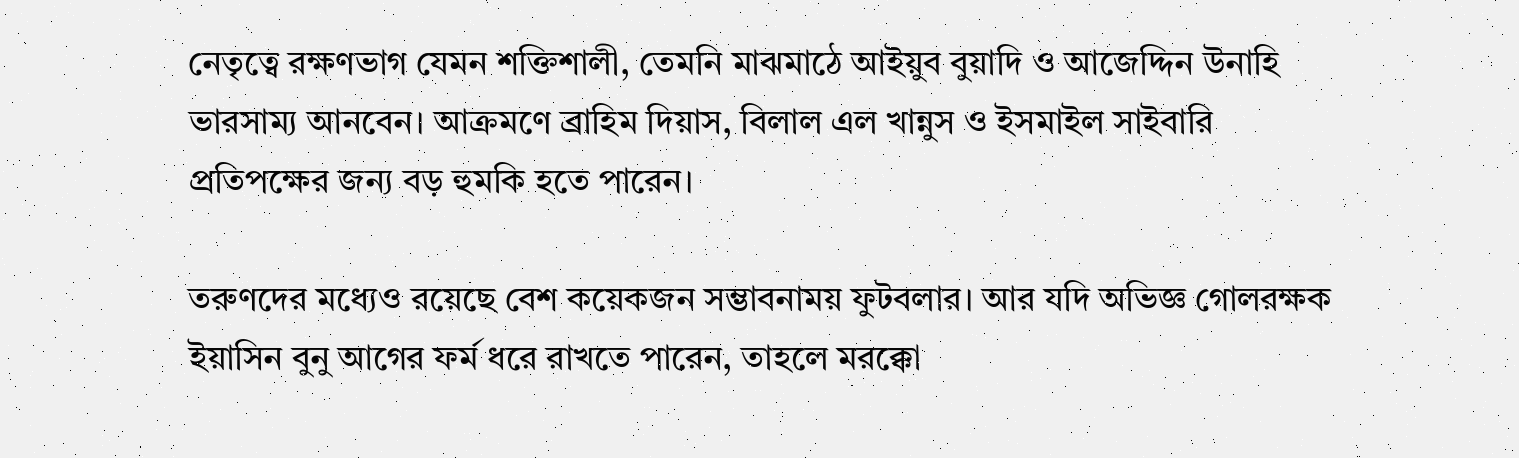নেতৃত্বে রক্ষণভাগ যেমন শক্তিশালী, তেমনি মাঝমাঠে আইয়ুব বুয়াদি ও আজেদ্দিন উনাহি ভারসাম্য আনবেন। আক্রমণে ব্রাহিম দিয়াস, বিলাল এল খান্নুস ও ইসমাইল সাইবারি প্রতিপক্ষের জন্য বড় হুমকি হতে পারেন।

তরুণদের মধ্যেও রয়েছে বেশ কয়েকজন সম্ভাবনাময় ফুটবলার। আর যদি অভিজ্ঞ গোলরক্ষক ইয়াসিন বুনু আগের ফর্ম ধরে রাখতে পারেন, তাহলে মরক্কো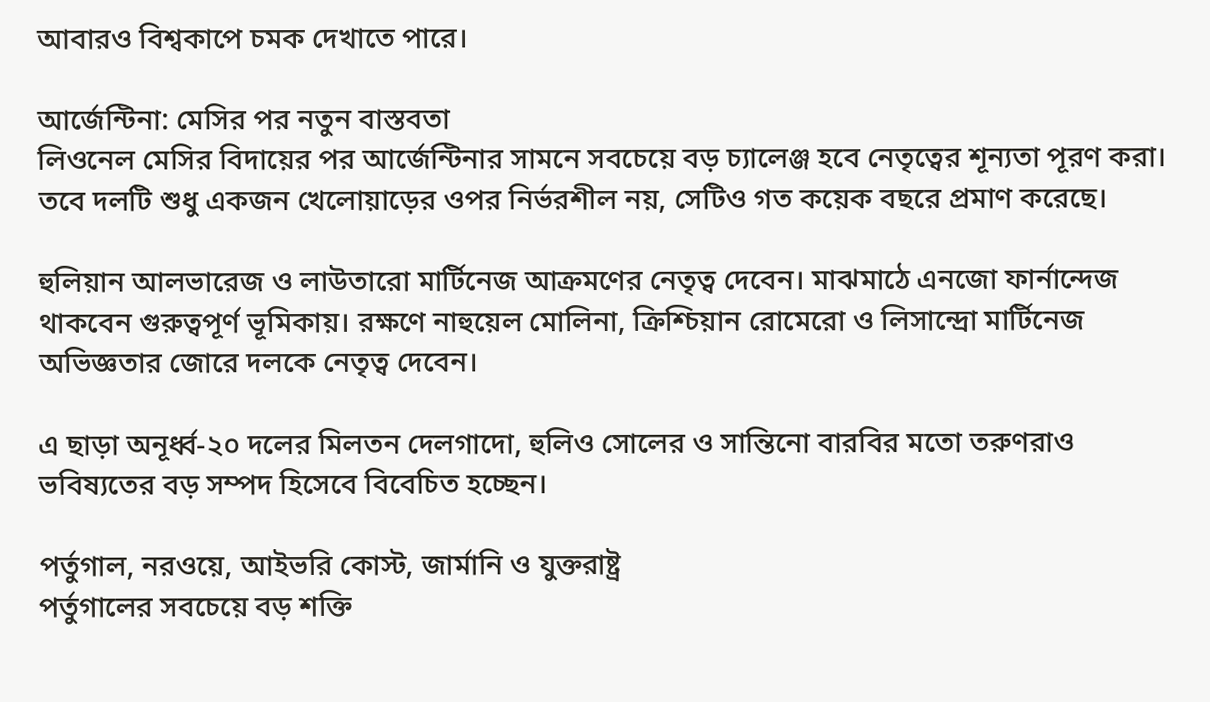আবারও বিশ্বকাপে চমক দেখাতে পারে।

আর্জেন্টিনা: মেসির পর নতুন বাস্তবতা
লিওনেল মেসির বিদায়ের পর আর্জেন্টিনার সামনে সবচেয়ে বড় চ্যালেঞ্জ হবে নেতৃত্বের শূন্যতা পূরণ করা। তবে দলটি শুধু একজন খেলোয়াড়ের ওপর নির্ভরশীল নয়, সেটিও গত কয়েক বছরে প্রমাণ করেছে।

হুলিয়ান আলভারেজ ও লাউতারো মার্টিনেজ আক্রমণের নেতৃত্ব দেবেন। মাঝমাঠে এনজো ফার্নান্দেজ থাকবেন গুরুত্বপূর্ণ ভূমিকায়। রক্ষণে নাহুয়েল মোলিনা, ক্রিশ্চিয়ান রোমেরো ও লিসান্দ্রো মার্টিনেজ অভিজ্ঞতার জোরে দলকে নেতৃত্ব দেবেন।

এ ছাড়া অনূর্ধ্ব-২০ দলের মিলতন দেলগাদো, হুলিও সোলের ও সান্তিনো বারবির মতো তরুণরাও ভবিষ্যতের বড় সম্পদ হিসেবে বিবেচিত হচ্ছেন।

পর্তুগাল, নরওয়ে, আইভরি কোস্ট, জার্মানি ও যুক্তরাষ্ট্র
পর্তুগালের সবচেয়ে বড় শক্তি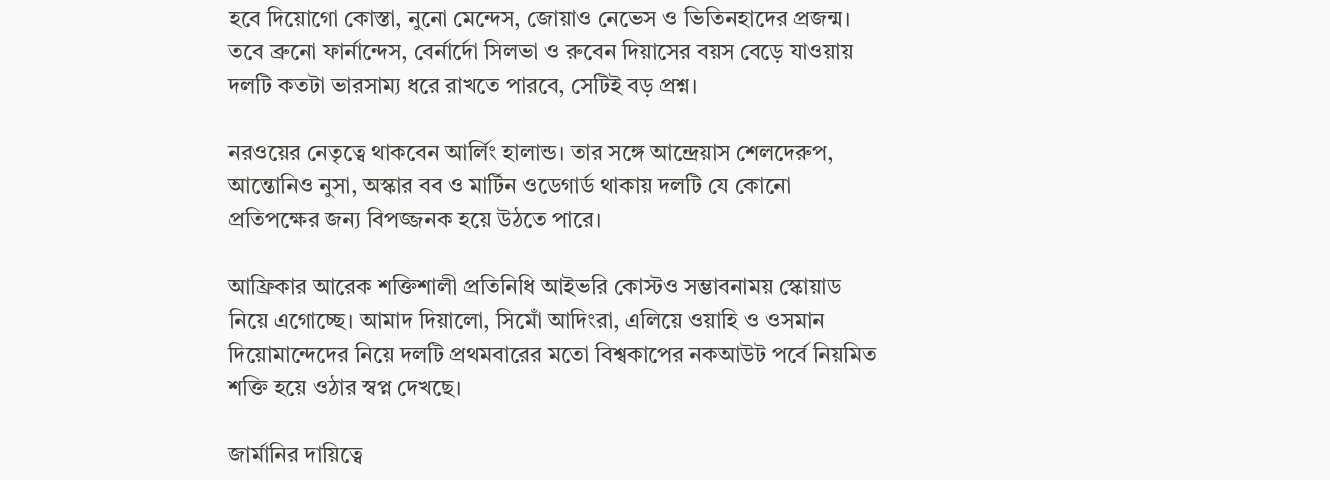হবে দিয়োগো কোস্তা, নুনো মেন্দেস, জোয়াও নেভেস ও ভিতিনহাদের প্রজন্ম। তবে ব্রুনো ফার্নান্দেস, বের্নার্দো সিলভা ও রুবেন দিয়াসের বয়স বেড়ে যাওয়ায় দলটি কতটা ভারসাম্য ধরে রাখতে পারবে, সেটিই বড় প্রশ্ন।

নরওয়ের নেতৃত্বে থাকবেন আর্লিং হালান্ড। তার সঙ্গে আন্দ্রেয়াস শেলদেরুপ, আন্তোনিও নুসা, অস্কার বব ও মার্টিন ওডেগার্ড থাকায় দলটি যে কোনো প্রতিপক্ষের জন্য বিপজ্জনক হয়ে উঠতে পারে।

আফ্রিকার আরেক শক্তিশালী প্রতিনিধি আইভরি কোস্টও সম্ভাবনাময় স্কোয়াড নিয়ে এগোচ্ছে। আমাদ দিয়ালো, সিমোঁ আদিংরা, এলিয়ে ওয়াহি ও ওসমান দিয়োমান্দেদের নিয়ে দলটি প্রথমবারের মতো বিশ্বকাপের নকআউট পর্বে নিয়মিত শক্তি হয়ে ওঠার স্বপ্ন দেখছে।

জার্মানির দায়িত্বে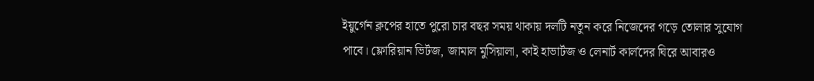ইয়ুর্গেন ক্লপের হাতে পুরো চার বছর সময় থাকায় দলটি নতুন করে নিজেদের গড়ে তোলার সুযোগ পাবে। ফ্লোরিয়ান ভির্টজ, জামাল মুসিয়ালা, কাই হাভার্টজ ও লেনার্ট কার্লদের ঘিরে আবারও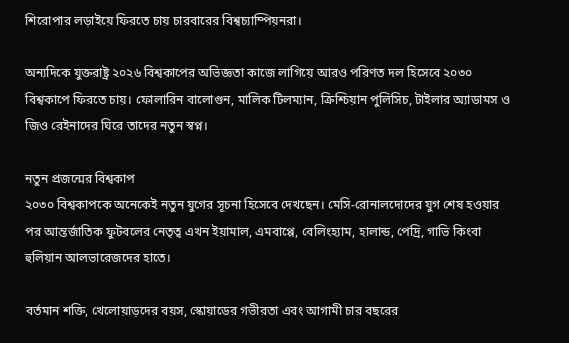শিরোপার লড়াইয়ে ফিরতে চায় চারবারের বিশ্বচ্যাম্পিয়নরা।

অন্যদিকে যুক্তরাষ্ট্র ২০২৬ বিশ্বকাপের অভিজ্ঞতা কাজে লাগিয়ে আরও পরিণত দল হিসেবে ২০৩০ বিশ্বকাপে ফিরতে চায়। ফোলারিন বালোগুন, মালিক টিলম্যান, ক্রিশ্চিয়ান পুলিসিচ, টাইলার অ্যাডামস ও জিও রেইনাদের ঘিরে তাদের নতুন স্বপ্ন।

নতুন প্রজন্মের বিশ্বকাপ
২০৩০ বিশ্বকাপকে অনেকেই নতুন যুগের সূচনা হিসেবে দেখছেন। মেসি-রোনালদোদের যুগ শেষ হওয়ার পর আন্তর্জাতিক ফুটবলের নেতৃত্ব এখন ইয়ামাল, এমবাপ্পে, বেলিংহ্যাম, হালান্ড, পেদ্রি, গাভি কিংবা হুলিয়ান আলভারেজদের হাতে।

বর্তমান শক্তি, খেলোয়াড়দের বয়স, স্কোয়াডের গভীরতা এবং আগামী চার বছরের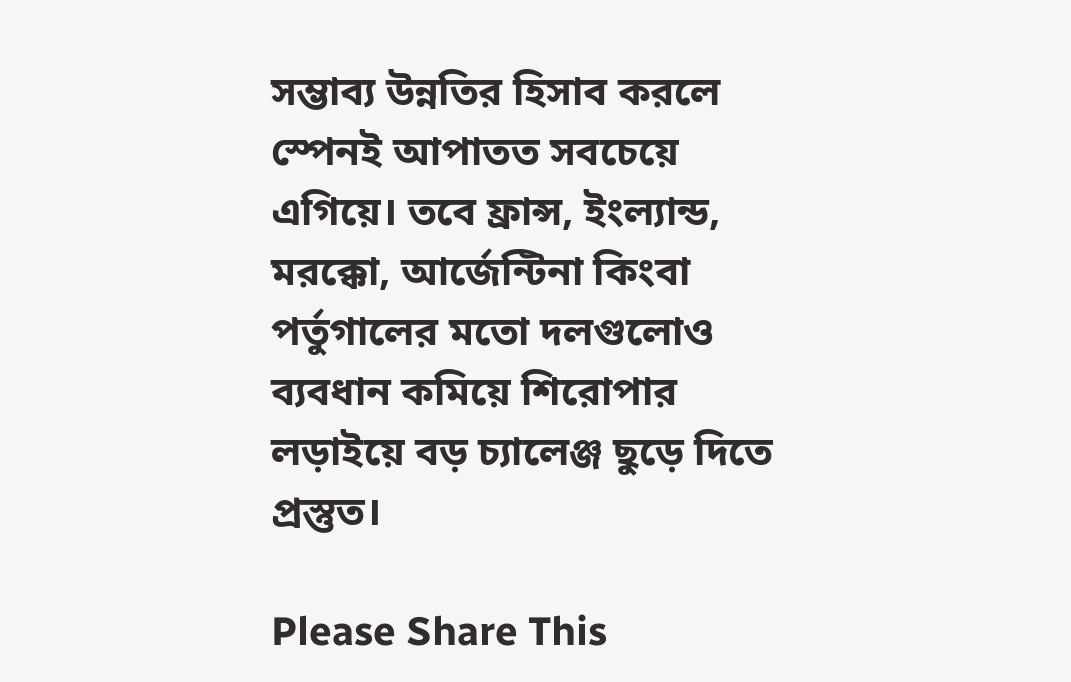সম্ভাব্য উন্নতির হিসাব করলে স্পেনই আপাতত সবচেয়ে এগিয়ে। তবে ফ্রান্স, ইংল্যান্ড, মরক্কো, আর্জেন্টিনা কিংবা পর্তুগালের মতো দলগুলোও ব্যবধান কমিয়ে শিরোপার লড়াইয়ে বড় চ্যালেঞ্জ ছুড়ে দিতে প্রস্তুত।

Please Share This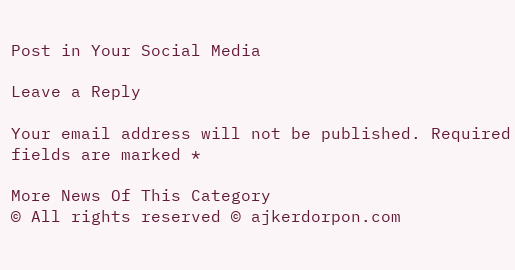Post in Your Social Media

Leave a Reply

Your email address will not be published. Required fields are marked *

More News Of This Category
© All rights reserved © ajkerdorpon.com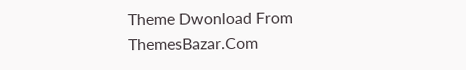Theme Dwonload From ThemesBazar.Com